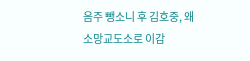음주 뺑소니 후 김호중, 왜 소망교도소로 이감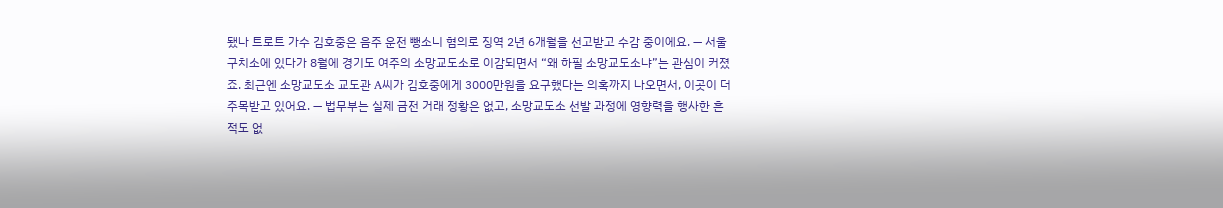됐나 트로트 가수 김호중은 음주 운전 뺑소니 혐의로 징역 2년 6개월을 선고받고 수감 중이에요. — 서울구치소에 있다가 8월에 경기도 여주의 소망교도소로 이감되면서 “왜 하필 소망교도소냐”는 관심이 커졌죠. 최근엔 소망교도소 교도관 A씨가 김호중에게 3000만원을 요구했다는 의혹까지 나오면서, 이곳이 더 주목받고 있어요. — 법무부는 실제 금전 거래 정황은 없고, 소망교도소 선발 과정에 영향력을 행사한 흔적도 없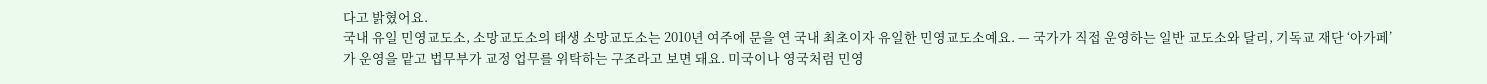다고 밝혔어요.
국내 유일 민영교도소, 소망교도소의 태생 소망교도소는 2010년 여주에 문을 연 국내 최초이자 유일한 민영교도소예요. — 국가가 직접 운영하는 일반 교도소와 달리, 기독교 재단 ‘아가페’가 운영을 맡고 법무부가 교정 업무를 위탁하는 구조라고 보면 돼요. 미국이나 영국처럼 민영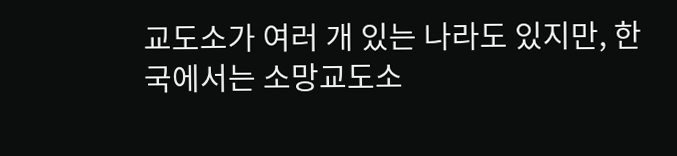교도소가 여러 개 있는 나라도 있지만, 한국에서는 소망교도소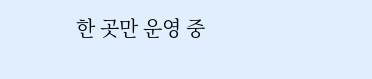한 곳만 운영 중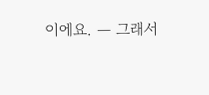이에요. — 그래서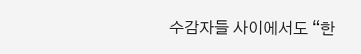수감자들 사이에서도 “한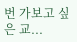번 가보고 싶은 교...